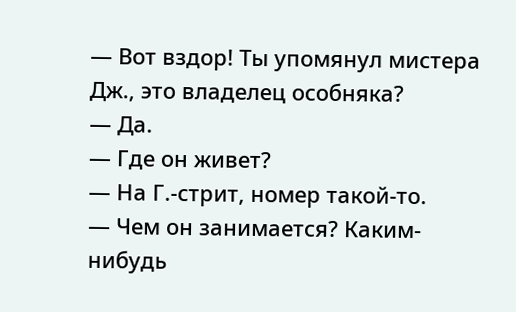— Вот вздор! Ты упомянул мистера Дж., это владелец особняка?
— Да.
— Где он живет?
— На Г.-стрит, номер такой-то.
— Чем он занимается? Каким-нибудь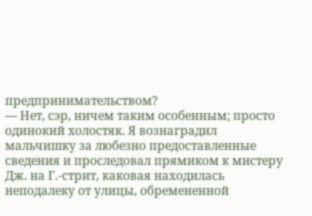предпринимательством?
— Нет, сэр, ничем таким особенным; просто одинокий холостяк. Я вознаградил мальчишку за любезно предоставленные сведения и проследовал прямиком к мистеру Дж. на Г.-стрит, каковая находилась неподалеку от улицы, обремененной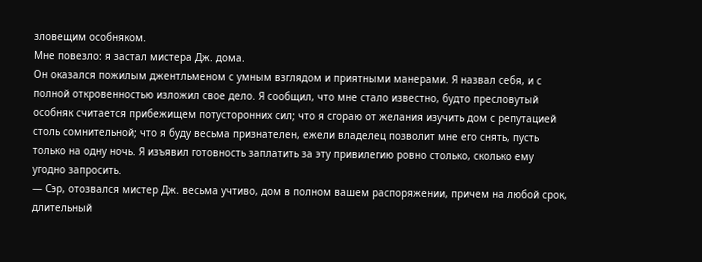зловещим особняком.
Мне повезло: я застал мистера Дж. дома.
Он оказался пожилым джентльменом с умным взглядом и приятными манерами. Я назвал себя, и с полной откровенностью изложил свое дело. Я сообщил, что мне стало известно, будто пресловутый особняк считается прибежищем потусторонних сил; что я сгораю от желания изучить дом с репутацией столь сомнительной; чтo я буду весьма признателен, ежели владелец позволит мне его снять, пусть только на одну ночь. Я изъявил готовность заплатить за эту привилегию ровно столько, сколько ему угодно запросить.
— Сэр, отозвался мистер Дж. весьма учтиво, дом в полном вашем распоряжении, причем на любой срок, длительный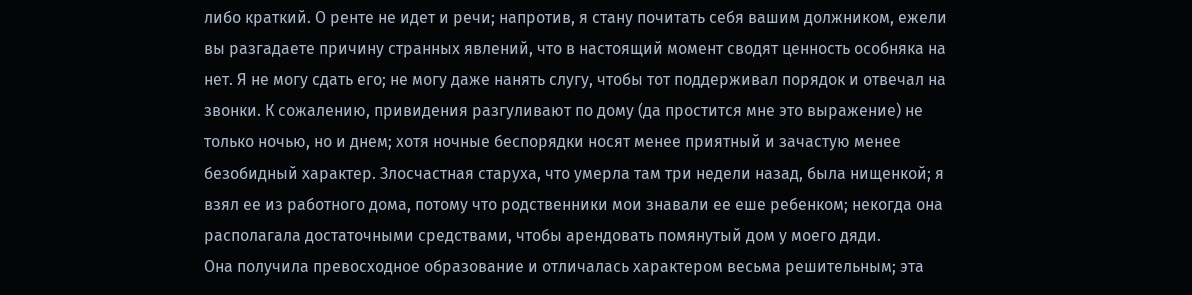либо краткий. О ренте не идет и речи; напротив, я стану почитать себя вашим должником, ежели вы разгадаете причину странных явлений, что в настоящий момент сводят ценность особняка на нет. Я не могу сдать его; не могу даже нанять слугу, чтобы тот поддерживал порядок и отвечал на звонки. К сожалению, привидения разгуливают по дому (да простится мне это выражение) не только ночью, но и днем; хотя ночные беспорядки носят менее приятный и зачастую менее безобидный характер. Злосчастная старуха, что умерла там три недели назад, была нищенкой; я взял ее из работного дома, потому что родственники мои знавали ее еше ребенком; некогда она располагала достаточными средствами, чтобы арендовать помянутый дом у моего дяди.
Она получила превосходное образование и отличалась характером весьма решительным; эта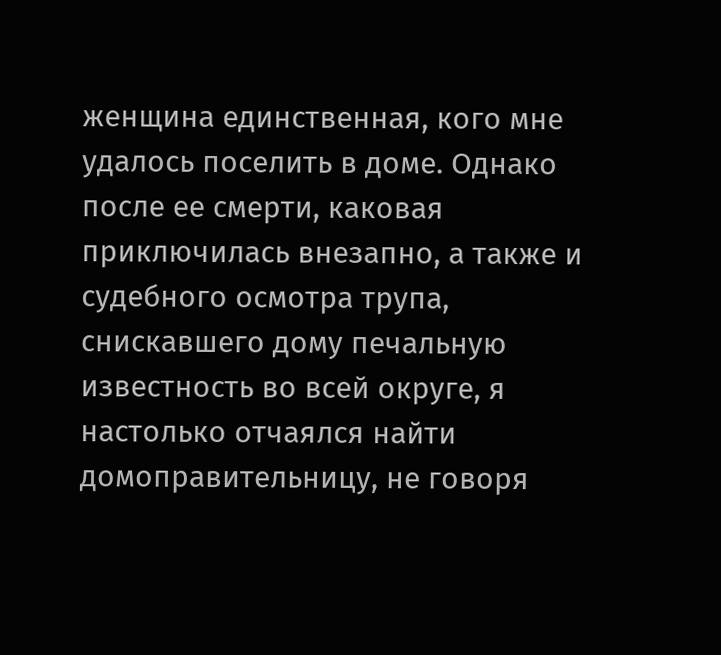женщина единственная, кого мне удалось поселить в доме. Однако после ее смерти, каковая приключилась внезапно, а также и судебного осмотра трупа, снискавшего дому печальную известность во всей округе, я настолько отчаялся найти домоправительницу, не говоря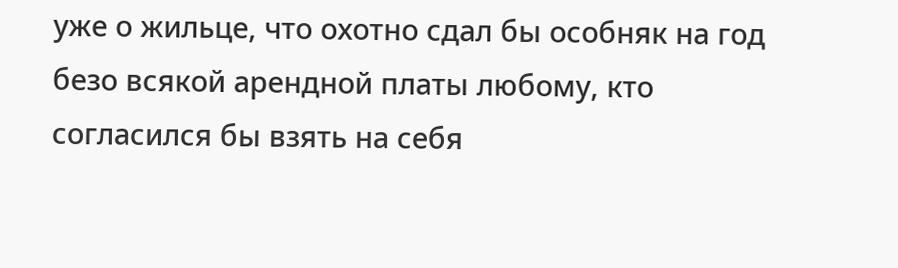уже о жильце, что охотно сдал бы особняк на год безо всякой арендной платы любому, кто согласился бы взять на себя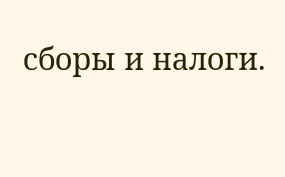сборы и налоги.